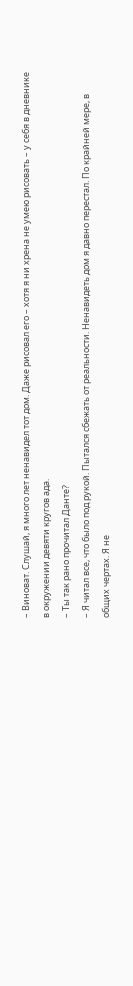– Виноват. Слушай, я много лет ненавидел тот дом. Даже рисовал его – хотя я ни хрена не умею рисовать – у себя в дневнике в окружении девяти кругов ада.
– Ты так рано прочитал Данте?
– Я читал все, что было под рукой. Пытался сбежать от реальности. Ненавидеть дом я давно перестал. По крайней мере, в общих чертах. Я не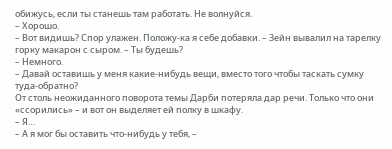обижусь, если ты станешь там работать. Не волнуйся.
– Хорошо.
– Вот видишь? Спор улажен. Положу-ка я себе добавки. – Зейн вывалил на тарелку горку макарон с сыром. – Ты будешь?
– Немного.
– Давай оставишь у меня какие-нибудь вещи, вместо того чтобы таскать сумку туда-обратно?
От столь неожиданного поворота темы Дарби потеряла дар речи. Только что они «ссорились» – и вот он выделяет ей полку в шкафу.
– Я…
– А я мог бы оставить что-нибудь у тебя, –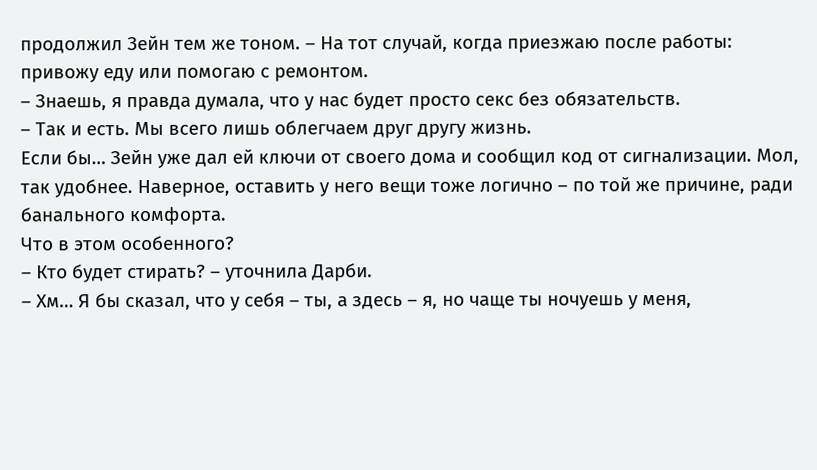продолжил Зейн тем же тоном. – На тот случай, когда приезжаю после работы: привожу еду или помогаю с ремонтом.
– Знаешь, я правда думала, что у нас будет просто секс без обязательств.
– Так и есть. Мы всего лишь облегчаем друг другу жизнь.
Если бы… Зейн уже дал ей ключи от своего дома и сообщил код от сигнализации. Мол, так удобнее. Наверное, оставить у него вещи тоже логично – по той же причине, ради банального комфорта.
Что в этом особенного?
– Кто будет стирать? – уточнила Дарби.
– Хм… Я бы сказал, что у себя – ты, а здесь – я, но чаще ты ночуешь у меня,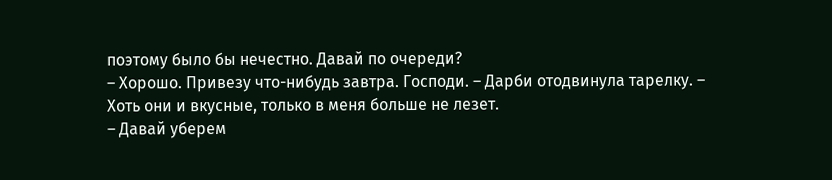поэтому было бы нечестно. Давай по очереди?
– Хорошо. Привезу что-нибудь завтра. Господи. – Дарби отодвинула тарелку. – Хоть они и вкусные, только в меня больше не лезет.
– Давай уберем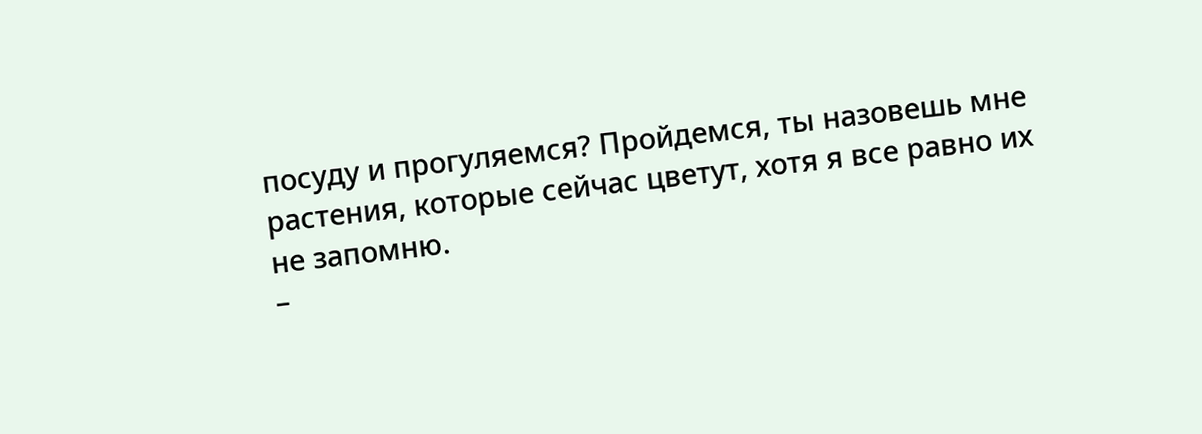посуду и прогуляемся? Пройдемся, ты назовешь мне растения, которые сейчас цветут, хотя я все равно их не запомню.
–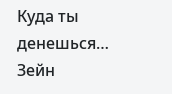Куда ты денешься…
Зейн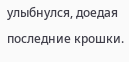улыбнулся, доедая последние крошки.